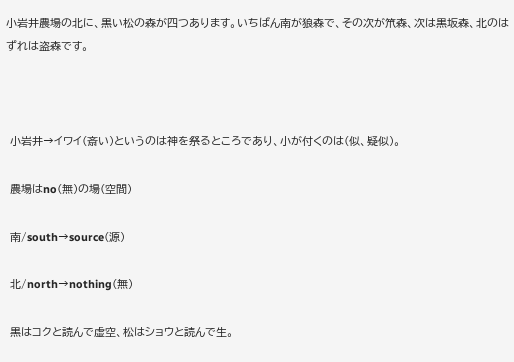小岩井農場の北に、黒い松の森が四つあります。いちばん南が狼森で、その次が笊森、次は黒坂森、北のはずれは盗森です。



 小岩井→イワイ(斎い)というのは神を祭るところであり、小が付くのは(似、疑似)。

 農場はno(無)の場(空間)

 南/south→source(源)

 北/north→nothing(無)

 黒はコクと読んで虚空、松はショウと読んで生。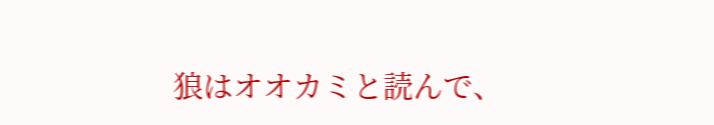狼はオオカミと読んで、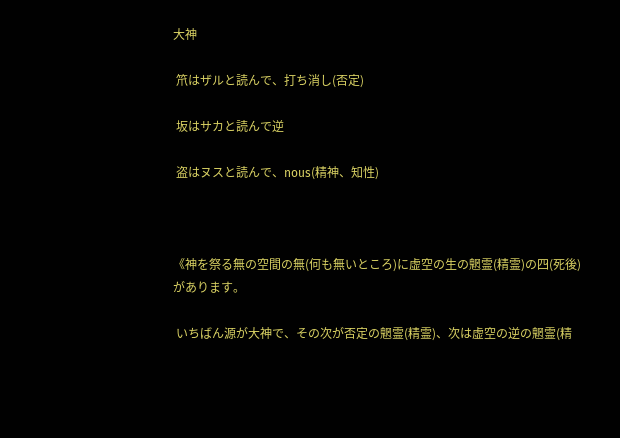大神

 笊はザルと読んで、打ち消し(否定)

 坂はサカと読んで逆

 盗はヌスと読んで、nous(精神、知性)



《神を祭る無の空間の無(何も無いところ)に虚空の生の魍霊(精霊)の四(死後)があります。

 いちばん源が大神で、その次が否定の魍霊(精霊)、次は虚空の逆の魍霊(精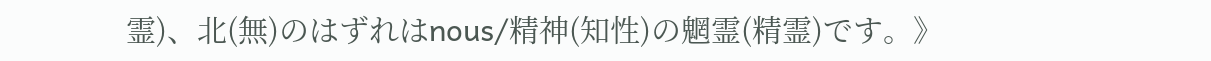霊)、北(無)のはずれはnous/精神(知性)の魍霊(精霊)です。》